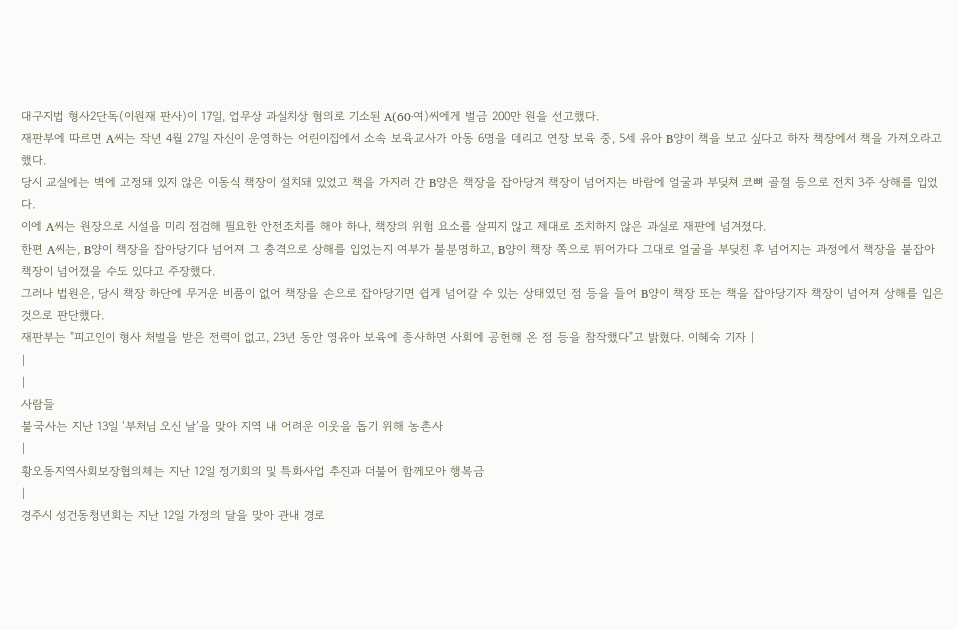대구지법 형사2단독(이원재 판사)이 17일, 업무상 과실치상 혐의로 기소된 A(60·여)씨에게 벌금 200만 원을 선고했다.
재판부에 따르면 A씨는 작년 4월 27일 자신이 운영하는 어린이집에서 소속 보육교사가 아동 6명을 데리고 연장 보육 중, 5세 유아 B양이 책을 보고 싶다고 하자 책장에서 책을 가져오라고 했다.
당시 교실에는 벽에 고정돼 있지 않은 이동식 책장이 설치돼 있었고 책을 가지러 간 B양은 책장을 잡아당겨 책장이 넘어지는 바람에 얼굴과 부딪쳐 코뼈 골절 등으로 전치 3주 상해를 입었다.
이에 A씨는 원장으로 시설을 미리 점검해 필요한 안전조치를 해야 하나, 책장의 위험 요소를 살피지 않고 제대로 조치하지 않은 과실로 재판에 넘겨졌다.
한편 A씨는, B양이 책장을 잡아당기다 넘어져 그 충격으로 상해를 입었는지 여부가 불분명하고, B양이 책장 쪽으로 뛰어가다 그대로 얼굴을 부딪친 후 넘어지는 과정에서 책장을 붙잡아 책장이 넘어졌을 수도 있다고 주장했다.
그러나 법원은, 당시 책장 하단에 무거운 비품이 없어 책장을 손으로 잡아당기면 쉽게 넘어갈 수 있는 상태였던 점 등을 들어 B양이 책장 또는 책을 잡아당기자 책장이 넘어져 상해를 입은 것으로 판단했다.
재판부는 "피고인이 형사 처벌을 받은 전력이 없고, 23년 동안 영유아 보육에 종사하면 사회에 공헌해 온 점 등을 참작했다"고 밝혔다. 이혜숙 기자 |
|
|
사람들
불국사는 지난 13일 ‘부처님 오신 날’을 맞아 지역 내 어려운 이웃을 돕기 위해 농촌사
|
황오동지역사회보장협의체는 지난 12일 정기회의 및 특화사업 추진과 더불어 함께모아 행복금
|
경주시 성건동청년회는 지난 12일 가정의 달을 맞아 관내 경로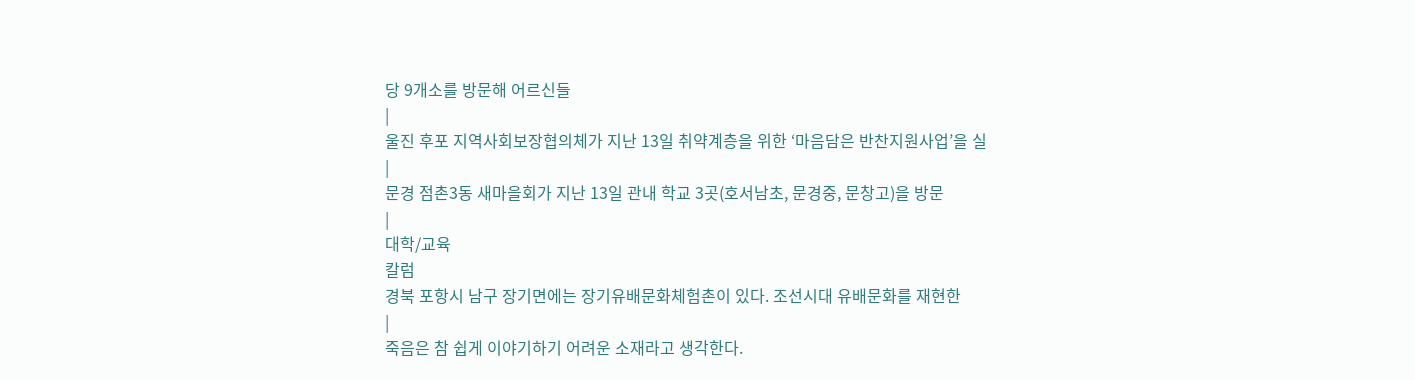당 9개소를 방문해 어르신들
|
울진 후포 지역사회보장협의체가 지난 13일 취약계층을 위한 ‘마음담은 반찬지원사업’을 실
|
문경 점촌3동 새마을회가 지난 13일 관내 학교 3곳(호서남초, 문경중, 문창고)을 방문
|
대학/교육
칼럼
경북 포항시 남구 장기면에는 장기유배문화체험촌이 있다. 조선시대 유배문화를 재현한
|
죽음은 참 쉽게 이야기하기 어려운 소재라고 생각한다.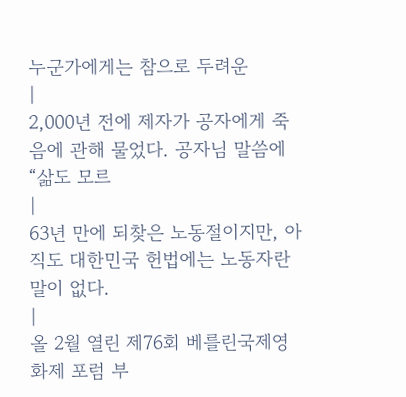누군가에게는 참으로 두려운
|
2,000년 전에 제자가 공자에게 죽음에 관해 물었다. 공자님 말씀에 “삶도 모르
|
63년 만에 되찾은 노동절이지만, 아직도 대한민국 헌법에는 노동자란 말이 없다.
|
올 2월 열린 제76회 베를린국제영화제 포럼 부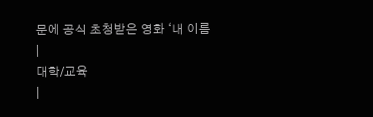문에 공식 초청받은 영화 ‘내 이름
|
대학/교육
|